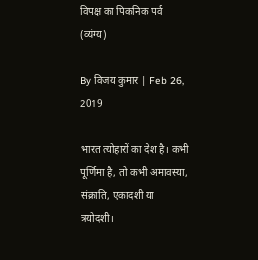विपक्ष का पिकनिक पर्व (व्यंग्य)

By विजय कुमार | Feb 26, 2019

भारत त्योहारों का देश है। कभी पूर्णिमा है, तो कभी अमावस्या, संक्राति, एकादशी या त्रयोदशी।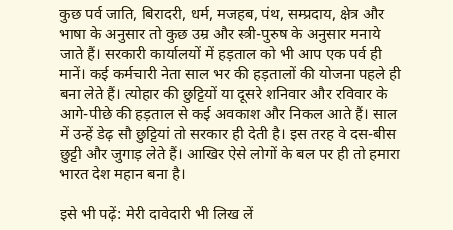कुछ पर्व जाति, बिरादरी, धर्म, मजहब, पंथ, सम्प्रदाय, क्षेत्र और भाषा के अनुसार तो कुछ उम्र और स्त्री-पुरुष के अनुसार मनाये जाते हैं। सरकारी कार्यालयों में हड़ताल को भी आप एक पर्व ही मानें। कई कर्मचारी नेता साल भर की हड़तालों की योजना पहले ही बना लेते हैं। त्योहार की छुट्टियों या दूसरे शनिवार और रविवार के आगे-पीछे की हड़ताल से कई अवकाश और निकल आते हैं। साल में उन्हें डेढ़ सौ छुट्टियां तो सरकार ही देती है। इस तरह वे दस-बीस छुट्टी और जुगाड़ लेते हैं। आखिर ऐसे लोगों के बल पर ही तो हमारा भारत देश महान बना है।

इसे भी पढ़ें: मेरी दावेदारी भी लिख लें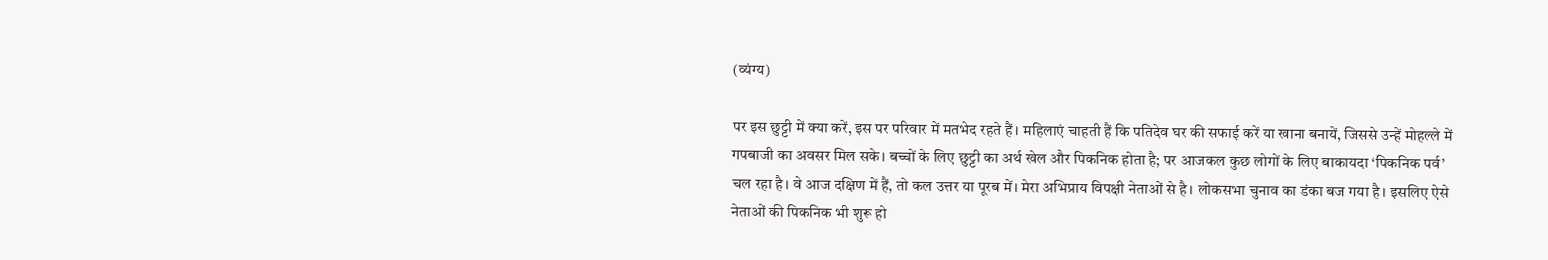(व्यंग्य)

पर इस छुट्टी में क्या करें, इस पर परिवार में मतभेद रहते हैं। महिलाएं चाहती हैं कि पतिदेव घर की सफाई करें या खाना बनायें, जिससे उन्हें मोहल्ले में गपबाजी का अवसर मिल सके। बच्चों के लिए छुट्टी का अर्थ खेल और पिकनिक होता है; पर आजकल कुछ लोगों के लिए बाकायदा ‘पिकनिक पर्व’ चल रहा है। वे आज दक्षिण में हैं, तो कल उत्तर या पूरब में। मेरा अभिप्राय विपक्षी नेताओं से है। लोकसभा चुनाव का डंका बज गया है। इसलिए ऐसे नेताओं की पिकनिक भी शुरू हो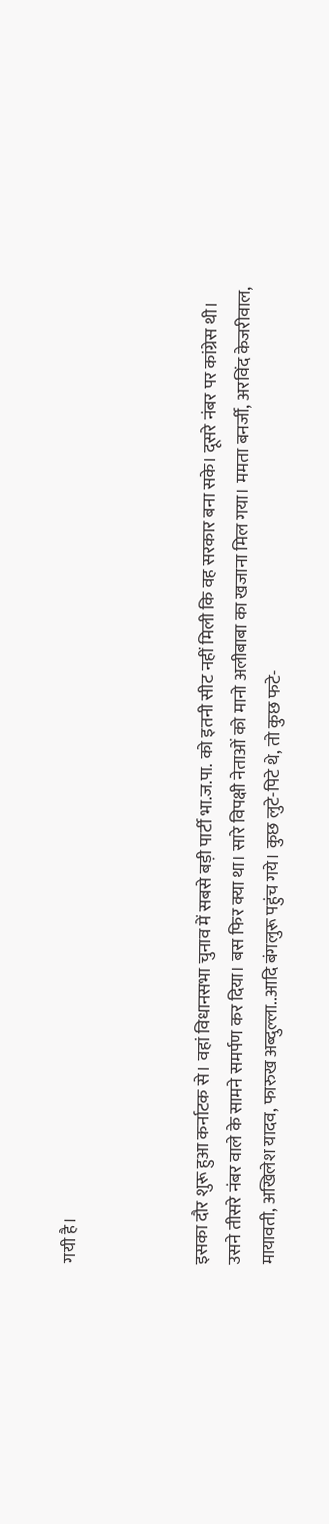गयी है।



इसका दौर शुरू हुआ कर्नाटक से। वहां विधानसभा चुनाव में सबसे बड़ी पार्टी भा.ज.पा. को इतनी सीट नहीं मिली कि वह सरकार बना सके। दूसरे नंबर पर कांग्रेस थी। उसने तीसरे नंबर वाले के सामने समर्पण कर दिया। बस फिर क्या था। सारे विपक्षी नेताओं को मानो अलीबाबा का खजाना मिल गया। ममता बनर्जी, अरविंद केजरीवाल, मायावती, अखिलेश यादव, फारुख अब्दुल्ला..आदि बंगलुरू पहुंच गये। कुछ लुटे-पिटे थे, तो कुछ फटे-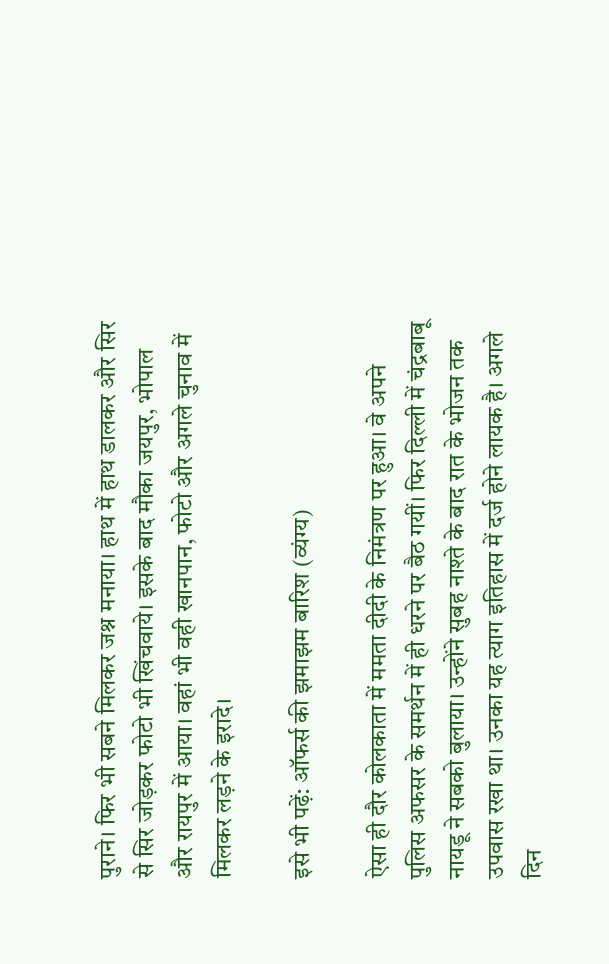पुराने। फिर भी सबने मिलकर जश्न मनाया। हाथ में हाथ डालकर और सिर से सिर जोड़कर फोटो भी खिंचवाये। इसके बाद मौका जयपुर, भोपाल और रायपुर में आया। वहां भी वही खानपान, फोटो और अगले चुनाव में मिलकर लड़ने के इरादे।

इसे भी पढ़ें: ऑफर्स की झमाझम बारिश (व्यंग्य)

ऐसा ही दौर कोलकाता में ममता दीदी के निमंत्रण पर हुआ। वे अपने पुलिस अफसर के समर्थन में ही धरने पर बैठ गयीं। फिर दिल्ली में चंद्रबाबू नायडू ने सबको बुलाया। उन्होंने सुबह नाश्ते के बाद रात के भोजन तक उपवास रखा था। उनका यह त्याग इतिहास में दर्ज होने लायक है। अगले दिन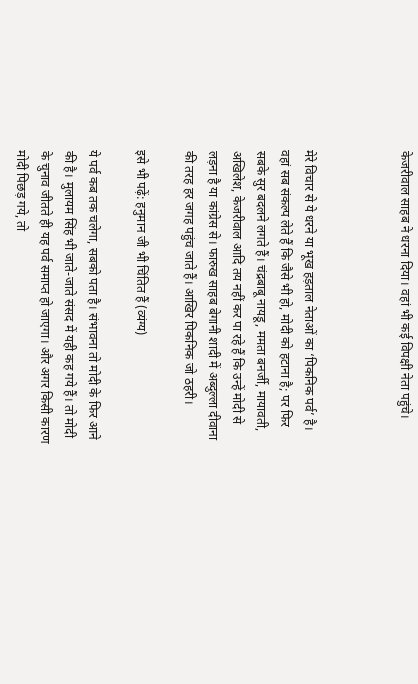केजरीवाल साहब ने धरना दिया। वहां भी कई विपक्षी नेता पहुंचे।



मेरे विचार से ये धरने या भूख हड़ताल नेताओं का ‘पिकनिक पर्व’ है। वहां सब संकल्प लेते हैं कि जैसे भी हो, मोदी को हटाना है; पर फिर सबके सुर बदलने लगते हैं। चंद्रबाबू नायडू, ममता बनर्जी, मायावती, अखिलेश, केजरीवाल आदि तय नहीं कर पा रहे हैं कि उन्हें मोदी से लड़ना है या कांग्रेस से। फारुख साहब बेगानी शादी में अब्दुल्ला दीवाना की तरह हर जगह पहुंच जाते हैं। आखिर पिकनिक जो ठहरी।

इसे भी पढ़ें: हनुमान जी भी चिंतित हैं (व्यंग्य)

ये पर्व कब तक चलेगा, सबको पता है। संभावना तो मोदी के फिर आने की है। मुलायम सिंह भी जाते-जाते संसद में यही कह गये हैं। तो मोदी के चुनाव जीतते ही यह पर्व समाप्त हो जाएगा। और अगर किसी कारण मोदी पिछड़ गये, तो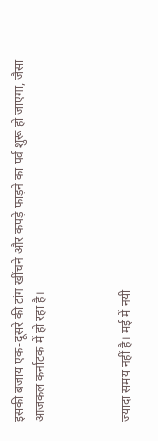इसकी बजाय एक-दूसरे की टांग खींचने और कपड़े फाड़ने का पर्व शुरू हो जाएगा, जैसा आजकल कर्नाटक में हो रहा है।



ज्यादा समय नहीं है। मई में नयी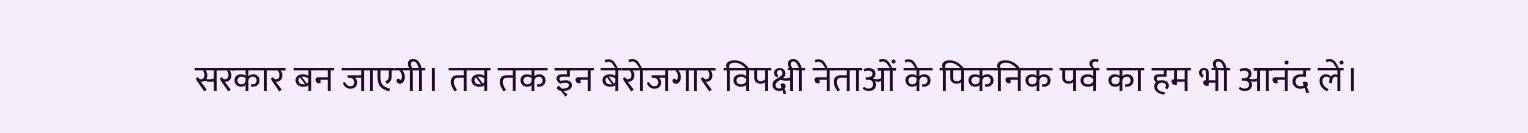सरकार बन जाएगी। तब तक इन बेरोजगार विपक्षी नेताओं के पिकनिक पर्व का हम भी आनंद लें।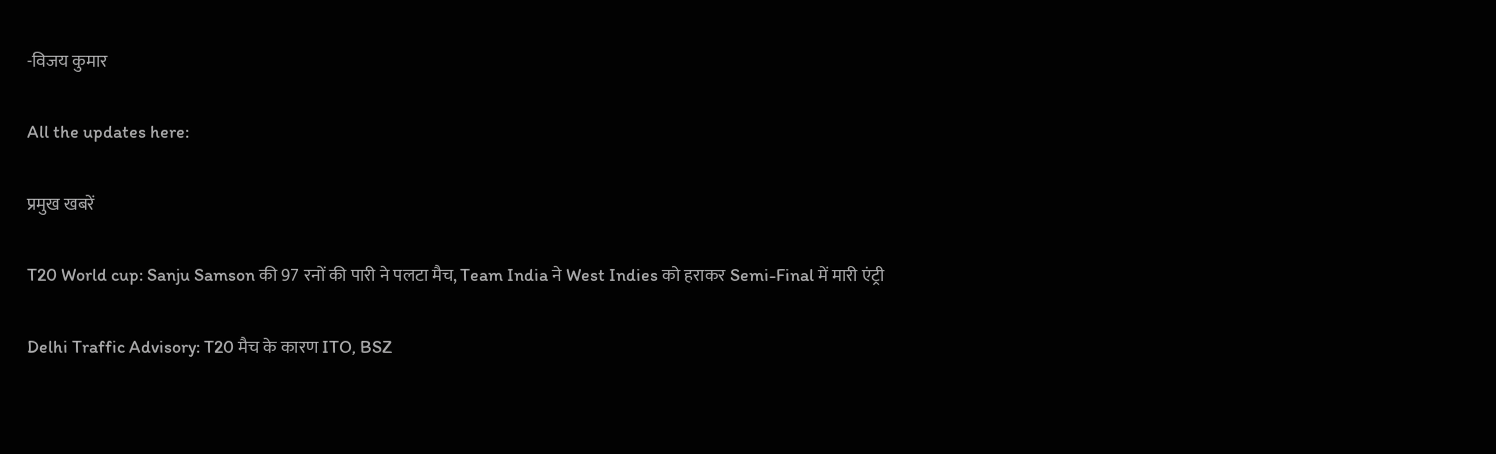-विजय कुमार

All the updates here:

प्रमुख खबरें

T20 World cup: Sanju Samson की 97 रनों की पारी ने पलटा मैच, Team India ने West Indies को हराकर Semi-Final में मारी एंट्री

Delhi Traffic Advisory: T20 मैच के कारण ITO, BSZ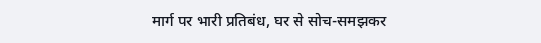मार्ग पर भारी प्रतिबंध, घर से सोच-समझकर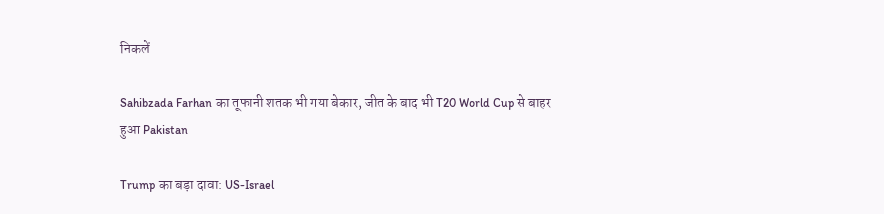निकलें

Sahibzada Farhan का तूफानी शतक भी गया बेकार, जीत के बाद भी T20 World Cup से बाहर हुआ Pakistan

Trump का बड़ा दावा: US-Israel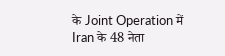के Joint Operation में Iran के 48 नेता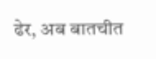ढेर, अब बातचीत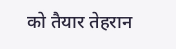को तैयार तेहरान